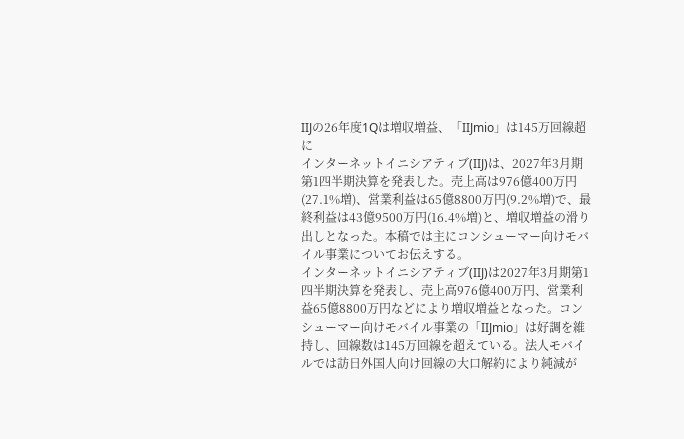IIJの26年度1Qは増収増益、「IIJmio」は145万回線超に
インターネットイニシアティブ(IIJ)は、2027年3月期第1四半期決算を発表した。売上高は976億400万円(27.1%増)、営業利益は65億8800万円(9.2%増)で、最終利益は43億9500万円(16.4%増)と、増収増益の滑り出しとなった。本稿では主にコンシューマー向けモバイル事業についてお伝えする。
インターネットイニシアティブ(IIJ)は2027年3月期第1四半期決算を発表し、売上高976億400万円、営業利益65億8800万円などにより増収増益となった。コンシューマー向けモバイル事業の「IIJmio」は好調を維持し、回線数は145万回線を超えている。法人モバイルでは訪日外国人向け回線の大口解約により純減が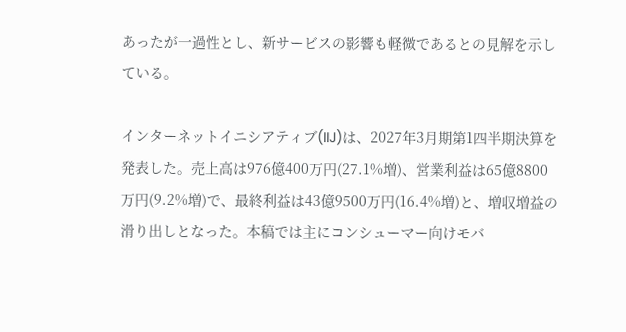あったが一過性とし、新サービスの影響も軽微であるとの見解を示している。

インターネットイニシアティブ(IIJ)は、2027年3月期第1四半期決算を発表した。売上高は976億400万円(27.1%増)、営業利益は65億8800万円(9.2%増)で、最終利益は43億9500万円(16.4%増)と、増収増益の滑り出しとなった。本稿では主にコンシューマー向けモバ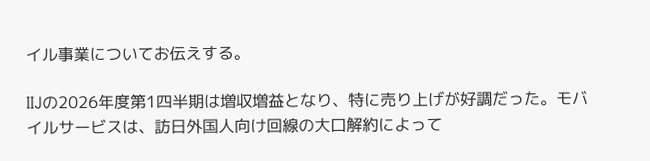イル事業についてお伝えする。

IIJの2026年度第1四半期は増収増益となり、特に売り上げが好調だった。モバイルサービスは、訪日外国人向け回線の大口解約によって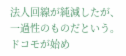法人回線が純減したが、一過性のものだという。ドコモが始め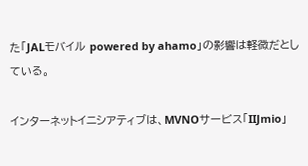た「JALモバイル powered by ahamo」の影響は軽微だとしている。

インターネットイニシアティブは、MVNOサービス「IIJmio」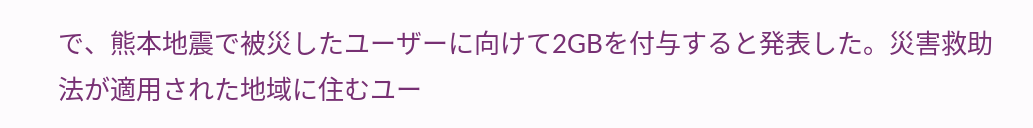で、熊本地震で被災したユーザーに向けて2GBを付与すると発表した。災害救助法が適用された地域に住むユー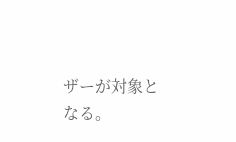ザーが対象となる。